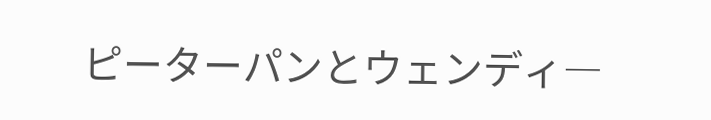ピーターパンとウェンディ―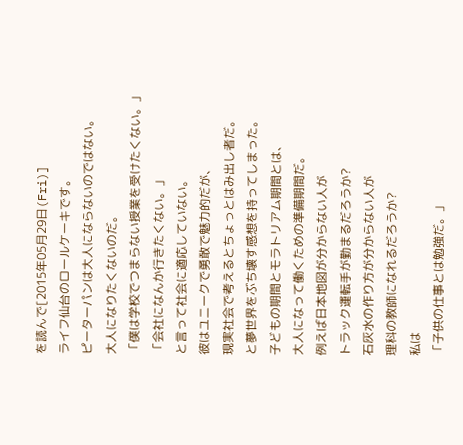を読んで[2015年05月29日(Fri)]
ライフ仙台のロールケーキです。
ピーターパンは大人にならないのではない。
大人になりたくないのだ。
「僕は学校でつまらない授業を受けたくない。」
「会社になんか行きたくない。」
と言って社会に適応していない。
彼はユニークで勇敢で魅力的だが、
現実社会で考えるとちょっとはみ出し者だ。
と夢世界をぶち壊す感想を持ってしまった。
子どもの期間とモラトリアム期間とは、
大人になって働くための準備期間だ。
例えば日本地図が分からない人が
トラック運転手が勤まるだろうか?
石灰水の作り方が分からない人が
理科の教師になれるだろうか?
私は
「子供の仕事とは勉強だ。」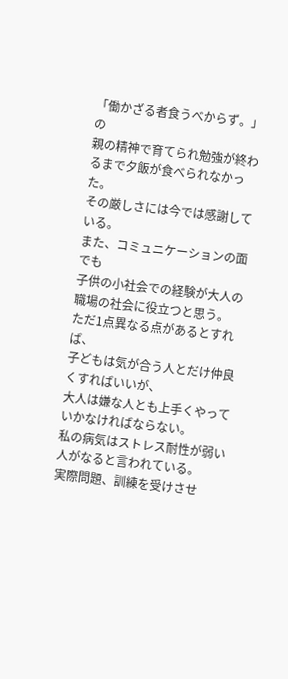「働かざる者食うべからず。」の
親の精神で育てられ勉強が終わるまで夕飯が食べられなかった。
その厳しさには今では感謝している。
また、コミュニケーションの面でも
子供の小社会での経験が大人の職場の社会に役立つと思う。
ただ1点異なる点があるとすれば、
子どもは気が合う人とだけ仲良くすればいいが、
大人は嫌な人とも上手くやっていかなければならない。
私の病気はストレス耐性が弱い人がなると言われている。
実際問題、訓練を受けさせ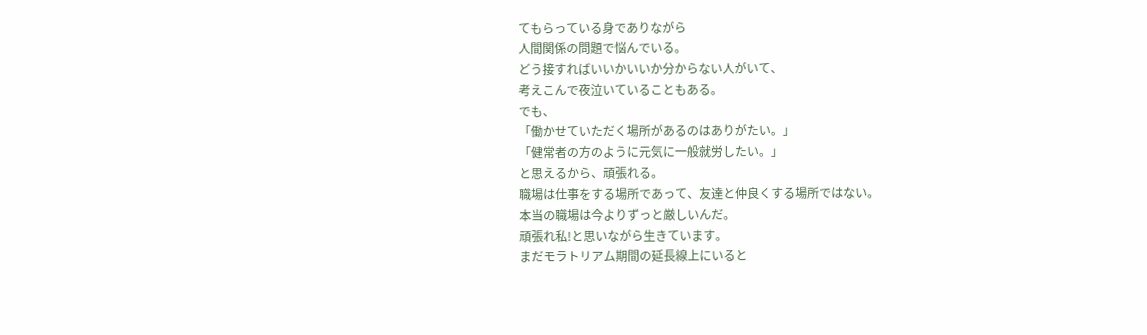てもらっている身でありながら
人間関係の問題で悩んでいる。
どう接すればいいかいいか分からない人がいて、
考えこんで夜泣いていることもある。
でも、
「働かせていただく場所があるのはありがたい。」
「健常者の方のように元気に一般就労したい。」
と思えるから、頑張れる。
職場は仕事をする場所であって、友達と仲良くする場所ではない。
本当の職場は今よりずっと厳しいんだ。
頑張れ私!と思いながら生きています。
まだモラトリアム期間の延長線上にいると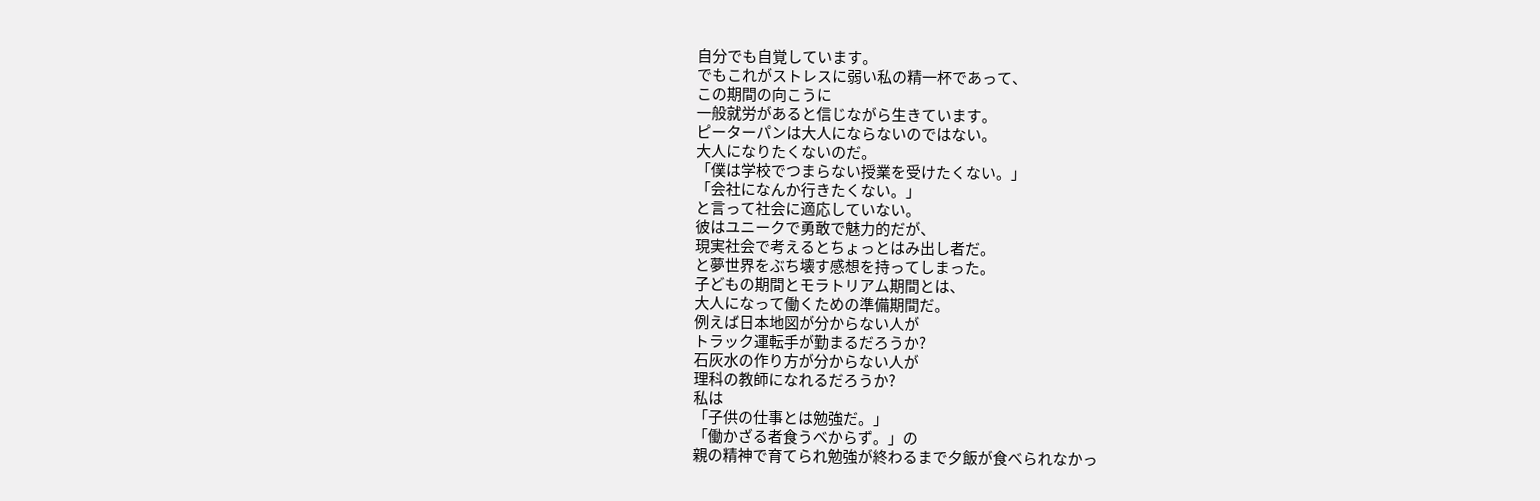自分でも自覚しています。
でもこれがストレスに弱い私の精一杯であって、
この期間の向こうに
一般就労があると信じながら生きています。
ピーターパンは大人にならないのではない。
大人になりたくないのだ。
「僕は学校でつまらない授業を受けたくない。」
「会社になんか行きたくない。」
と言って社会に適応していない。
彼はユニークで勇敢で魅力的だが、
現実社会で考えるとちょっとはみ出し者だ。
と夢世界をぶち壊す感想を持ってしまった。
子どもの期間とモラトリアム期間とは、
大人になって働くための準備期間だ。
例えば日本地図が分からない人が
トラック運転手が勤まるだろうか?
石灰水の作り方が分からない人が
理科の教師になれるだろうか?
私は
「子供の仕事とは勉強だ。」
「働かざる者食うべからず。」の
親の精神で育てられ勉強が終わるまで夕飯が食べられなかっ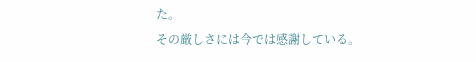た。
その厳しさには今では感謝している。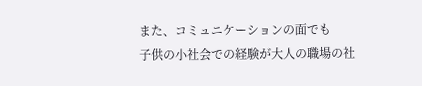また、コミュニケーションの面でも
子供の小社会での経験が大人の職場の社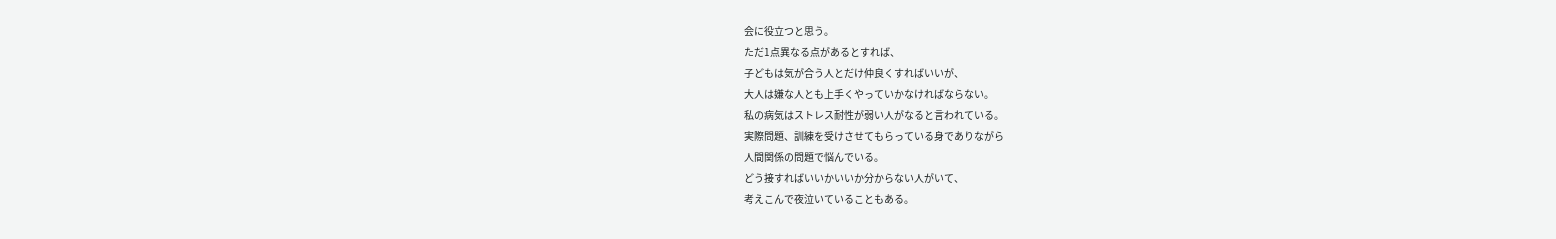会に役立つと思う。
ただ1点異なる点があるとすれば、
子どもは気が合う人とだけ仲良くすればいいが、
大人は嫌な人とも上手くやっていかなければならない。
私の病気はストレス耐性が弱い人がなると言われている。
実際問題、訓練を受けさせてもらっている身でありながら
人間関係の問題で悩んでいる。
どう接すればいいかいいか分からない人がいて、
考えこんで夜泣いていることもある。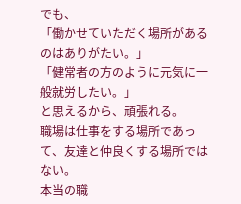でも、
「働かせていただく場所があるのはありがたい。」
「健常者の方のように元気に一般就労したい。」
と思えるから、頑張れる。
職場は仕事をする場所であって、友達と仲良くする場所ではない。
本当の職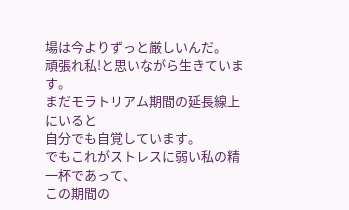場は今よりずっと厳しいんだ。
頑張れ私!と思いながら生きています。
まだモラトリアム期間の延長線上にいると
自分でも自覚しています。
でもこれがストレスに弱い私の精一杯であって、
この期間の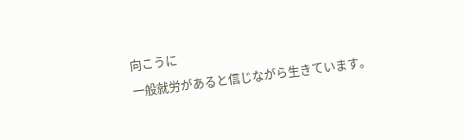向こうに
一般就労があると信じながら生きています。